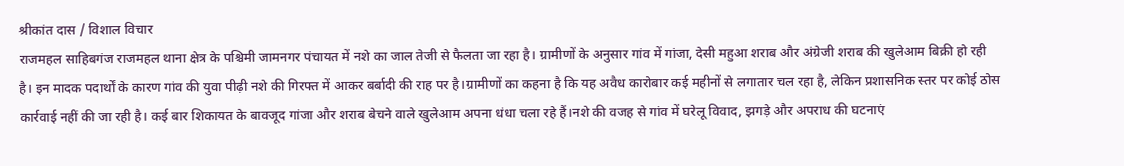श्रीकांत दास / विशाल विचार
राजमहल साहिबगंज राजमहल थाना क्षेत्र के पश्चिमी जामनगर पंचायत में नशे का जाल तेजी से फैलता जा रहा है। ग्रामीणों के अनुसार गांव में गांजा, देसी महुआ शराब और अंग्रेजी शराब की खुलेआम बिक्री हो रही है। इन मादक पदार्थों के कारण गांव की युवा पीढ़ी नशे की गिरफ्त में आकर बर्बादी की राह पर है।ग्रामीणों का कहना है कि यह अवैध कारोबार कई महीनों से लगातार चल रहा है, लेकिन प्रशासनिक स्तर पर कोई ठोस कार्रवाई नहीं की जा रही है। कई बार शिकायत के बावजूद गांजा और शराब बेचने वाले खुलेआम अपना धंधा चला रहे हैं।नशे की वजह से गांव में घरेलू विवाद, झगड़े और अपराध की घटनाएं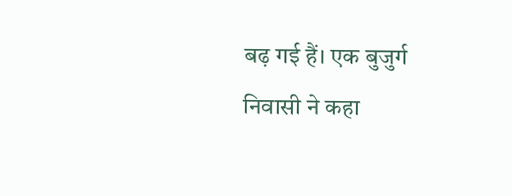बढ़ गई हैं। एक बुजुर्ग निवासी ने कहा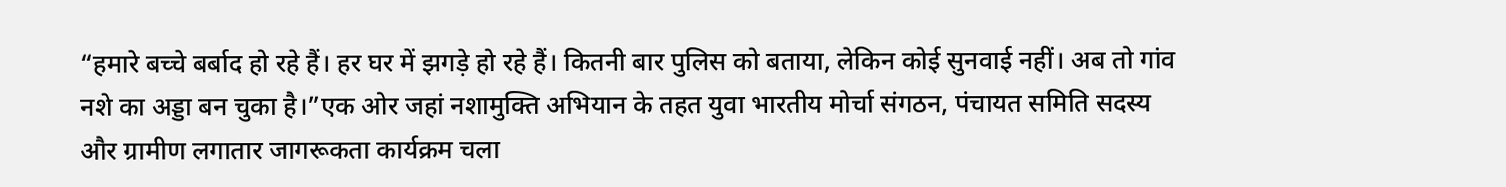“हमारे बच्चे बर्बाद हो रहे हैं। हर घर में झगड़े हो रहे हैं। कितनी बार पुलिस को बताया, लेकिन कोई सुनवाई नहीं। अब तो गांव नशे का अड्डा बन चुका है।”एक ओर जहां नशामुक्ति अभियान के तहत युवा भारतीय मोर्चा संगठन, पंचायत समिति सदस्य और ग्रामीण लगातार जागरूकता कार्यक्रम चला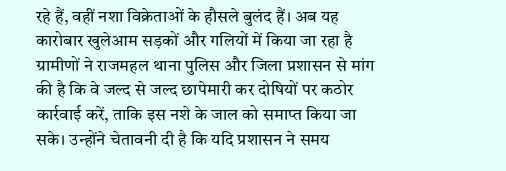रहे हैं, वहीं नशा विक्रेताओं के हौसले बुलंद हैं। अब यह कारोबार खुलेआम सड़कों और गलियों में किया जा रहा है
ग्रामीणों ने राजमहल थाना पुलिस और जिला प्रशासन से मांग की है कि वे जल्द से जल्द छापेमारी कर दोषियों पर कठोर कार्रवाई करें, ताकि इस नशे के जाल को समाप्त किया जा सके। उन्होंने चेतावनी दी है कि यदि प्रशासन ने समय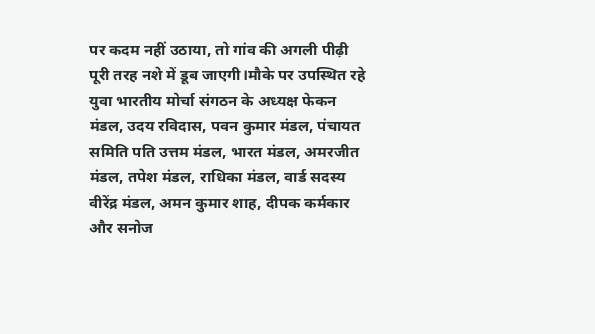पर कदम नहीं उठाया, तो गांव की अगली पीढ़ी पूरी तरह नशे में डूब जाएगी।मौके पर उपस्थित रहे युवा भारतीय मोर्चा संगठन के अध्यक्ष फेकन मंडल, उदय रविदास, पवन कुमार मंडल, पंचायत समिति पति उत्तम मंडल, भारत मंडल, अमरजीत मंडल, तपेश मंडल, राधिका मंडल, वार्ड सदस्य वीरेंद्र मंडल, अमन कुमार शाह, दीपक कर्मकार और सनोज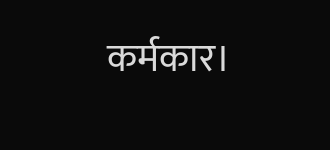कर्मकार।